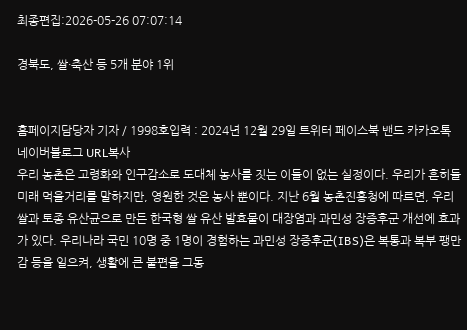최종편집:2026-05-26 07:07:14

경북도, 쌀·축산 등 5개 분야 1위


홈페이지담당자 기자 / 1998호입력 : 2024년 12월 29일 트위터 페이스북 밴드 카카오톡 네이버블로그 URL복사
우리 농촌은 고령화와 인구감소로 도대체 농사를 짓는 이들이 없는 실정이다. 우리가 흔히들 미래 먹을거리를 말하지만, 영원한 것은 농사 뿐이다. 지난 6월 농촌진흥청에 따르면, 우리 쌀과 토종 유산균으로 만든 한국형 쌀 유산 발효물이 대장염과 과민성 장증후군 개선에 효과가 있다. 우리나라 국민 10명 중 1명이 경험하는 과민성 장증후군(IBS)은 복통과 복부 팽만감 등을 일으켜, 생활에 큰 불편을 그동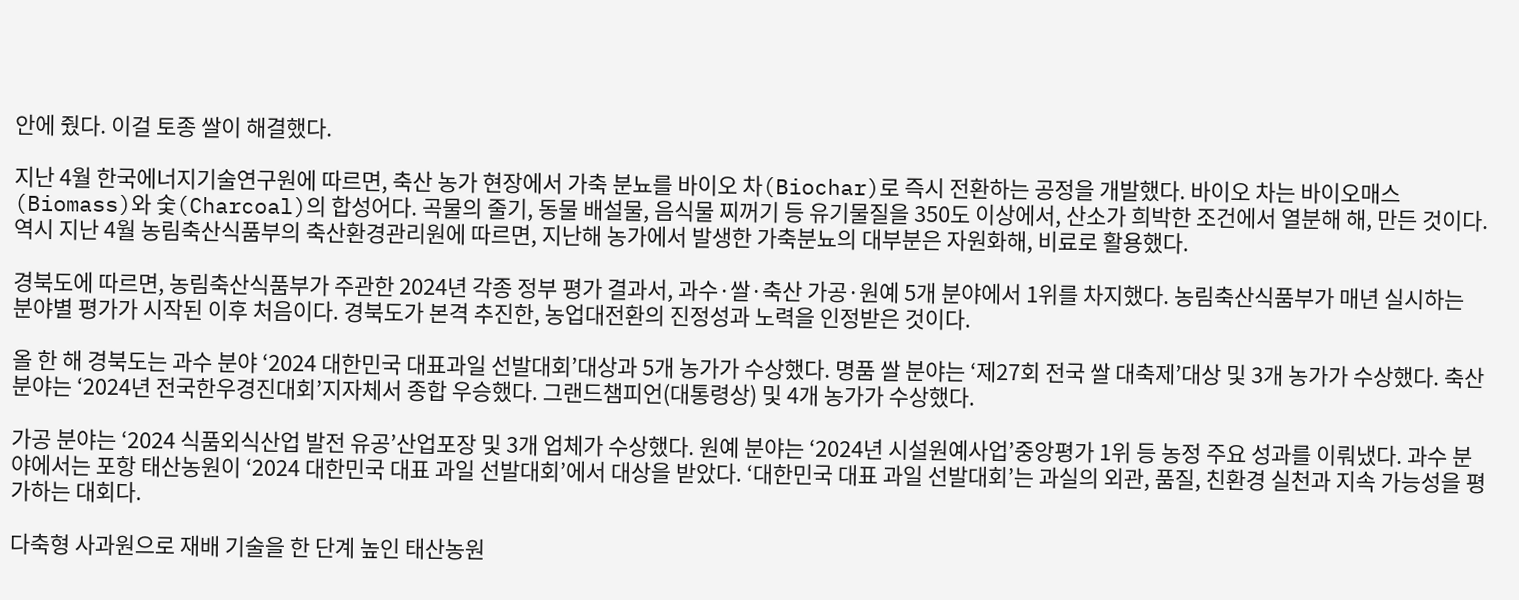안에 줬다. 이걸 토종 쌀이 해결했다.

지난 4월 한국에너지기술연구원에 따르면, 축산 농가 현장에서 가축 분뇨를 바이오 차(Biochar)로 즉시 전환하는 공정을 개발했다. 바이오 차는 바이오매스(Biomass)와 숯(Charcoal)의 합성어다. 곡물의 줄기, 동물 배설물, 음식물 찌꺼기 등 유기물질을 350도 이상에서, 산소가 희박한 조건에서 열분해 해, 만든 것이다. 역시 지난 4월 농림축산식품부의 축산환경관리원에 따르면, 지난해 농가에서 발생한 가축분뇨의 대부분은 자원화해, 비료로 활용했다.

경북도에 따르면, 농림축산식품부가 주관한 2024년 각종 정부 평가 결과서, 과수·쌀·축산 가공·원예 5개 분야에서 1위를 차지했다. 농림축산식품부가 매년 실시하는 분야별 평가가 시작된 이후 처음이다. 경북도가 본격 추진한, 농업대전환의 진정성과 노력을 인정받은 것이다.

올 한 해 경북도는 과수 분야 ‘2024 대한민국 대표과일 선발대회’대상과 5개 농가가 수상했다. 명품 쌀 분야는 ‘제27회 전국 쌀 대축제’대상 및 3개 농가가 수상했다. 축산분야는 ‘2024년 전국한우경진대회’지자체서 종합 우승했다. 그랜드챔피언(대통령상) 및 4개 농가가 수상했다.

가공 분야는 ‘2024 식품외식산업 발전 유공’산업포장 및 3개 업체가 수상했다. 원예 분야는 ‘2024년 시설원예사업’중앙평가 1위 등 농정 주요 성과를 이뤄냈다. 과수 분야에서는 포항 태산농원이 ‘2024 대한민국 대표 과일 선발대회’에서 대상을 받았다. ‘대한민국 대표 과일 선발대회’는 과실의 외관, 품질, 친환경 실천과 지속 가능성을 평가하는 대회다.

다축형 사과원으로 재배 기술을 한 단계 높인 태산농원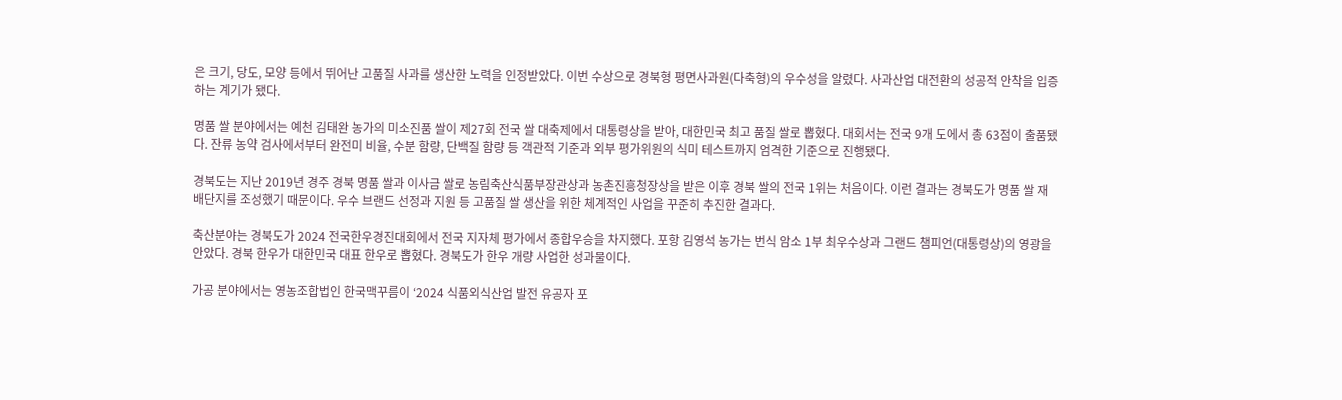은 크기, 당도, 모양 등에서 뛰어난 고품질 사과를 생산한 노력을 인정받았다. 이번 수상으로 경북형 평면사과원(다축형)의 우수성을 알렸다. 사과산업 대전환의 성공적 안착을 입증하는 계기가 됐다.

명품 쌀 분야에서는 예천 김태완 농가의 미소진품 쌀이 제27회 전국 쌀 대축제에서 대통령상을 받아, 대한민국 최고 품질 쌀로 뽑혔다. 대회서는 전국 9개 도에서 총 63점이 출품됐다. 잔류 농약 검사에서부터 완전미 비율, 수분 함량, 단백질 함량 등 객관적 기준과 외부 평가위원의 식미 테스트까지 엄격한 기준으로 진행됐다.

경북도는 지난 2019년 경주 경북 명품 쌀과 이사금 쌀로 농림축산식품부장관상과 농촌진흥청장상을 받은 이후 경북 쌀의 전국 1위는 처음이다. 이런 결과는 경북도가 명품 쌀 재배단지를 조성했기 때문이다. 우수 브랜드 선정과 지원 등 고품질 쌀 생산을 위한 체계적인 사업을 꾸준히 추진한 결과다.

축산분야는 경북도가 2024 전국한우경진대회에서 전국 지자체 평가에서 종합우승을 차지했다. 포항 김영석 농가는 번식 암소 1부 최우수상과 그랜드 챔피언(대통령상)의 영광을 안았다. 경북 한우가 대한민국 대표 한우로 뽑혔다. 경북도가 한우 개량 사업한 성과물이다.

가공 분야에서는 영농조합법인 한국맥꾸름이 ‘2024 식품외식산업 발전 유공자 포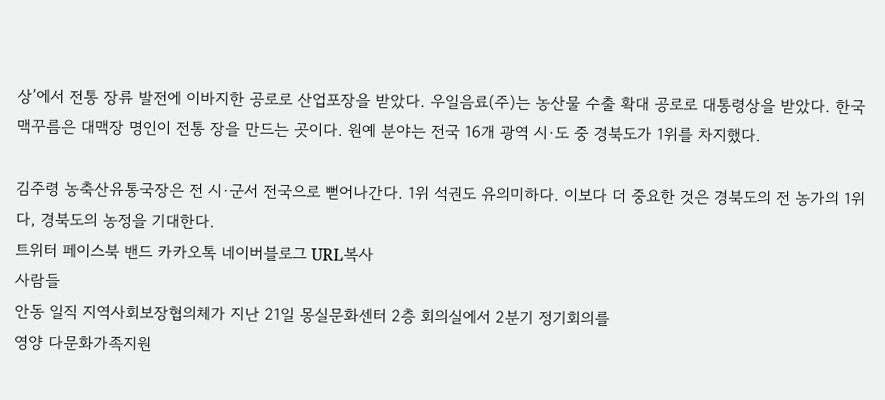상’에서 전통 장류 발전에 이바지한 공로로 산업포장을 받았다. 우일음료(주)는 농산물 수출 확대 공로로 대통령상을 받았다. 한국맥꾸름은 대맥장 명인이 전통 장을 만드는 곳이다. 원예 분야는 전국 16개 광역 시·도 중 경북도가 1위를 차지했다.

김주령 농축산유통국장은 전 시·군서 전국으로 뻗어나간다. 1위 석권도 유의미하다. 이보다 더 중요한 것은 경북도의 전 농가의 1위다, 경북도의 농정을 기대한다.
트위터 페이스북 밴드 카카오톡 네이버블로그 URL복사
사람들
안동 일직 지역사회보장협의체가 지난 21일 몽실문화센터 2층 회의실에서 2분기 정기회의를
영양 다문화가족지원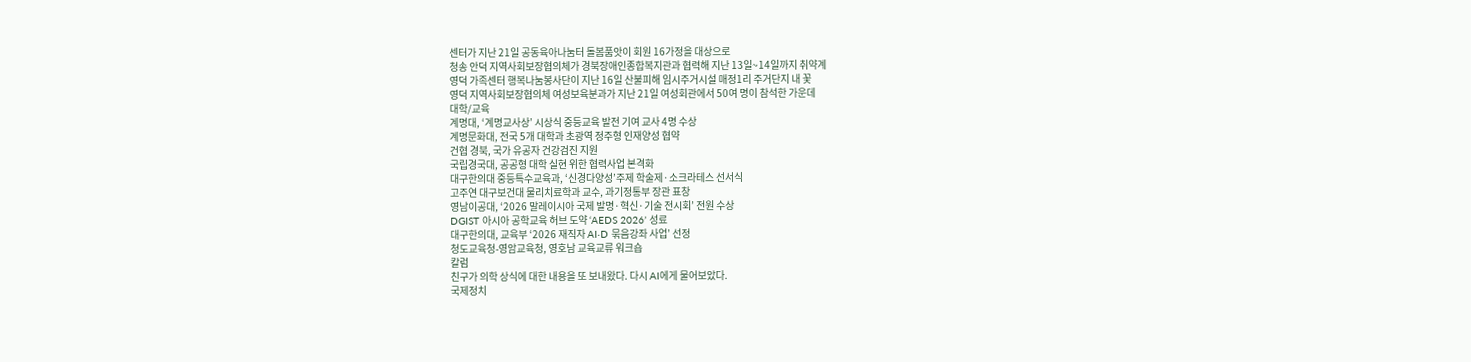센터가 지난 21일 공동육아나눔터 돌봄품앗이 회원 16가정을 대상으로
청송 안덕 지역사회보장협의체가 경북장애인종합복지관과 협력해 지난 13일~14일까지 취약계
영덕 가족센터 행복나눔봉사단이 지난 16일 산불피해 임시주거시설 매정1리 주거단지 내 꽃
영덕 지역사회보장협의체 여성보육분과가 지난 21일 여성회관에서 50여 명이 참석한 가운데
대학/교육
계명대, ‘계명교사상’ 시상식 중등교육 발전 기여 교사 4명 수상
계명문화대, 전국 5개 대학과 초광역 정주형 인재양성 협약
건협 경북, 국가 유공자 건강검진 지원
국립경국대, 공공형 대학 실현 위한 협력사업 본격화
대구한의대 중등특수교육과, ‘신경다양성’주제 학술제·소크라테스 선서식
고주연 대구보건대 물리치료학과 교수, 과기정통부 장관 표창
영남이공대, ‘2026 말레이시아 국제 발명·혁신·기술 전시회’ 전원 수상
DGIST 아시아 공학교육 허브 도약 ‘AEDS 2026’ 성료
대구한의대, 교육부 ‘2026 재직자 AI·D 묶음강좌 사업’ 선정
청도교육청-영암교육청, 영호남 교육교류 워크숍
칼럼
친구가 의학 상식에 대한 내용을 또 보내왔다. 다시 AI에게 물어보았다.
국제정치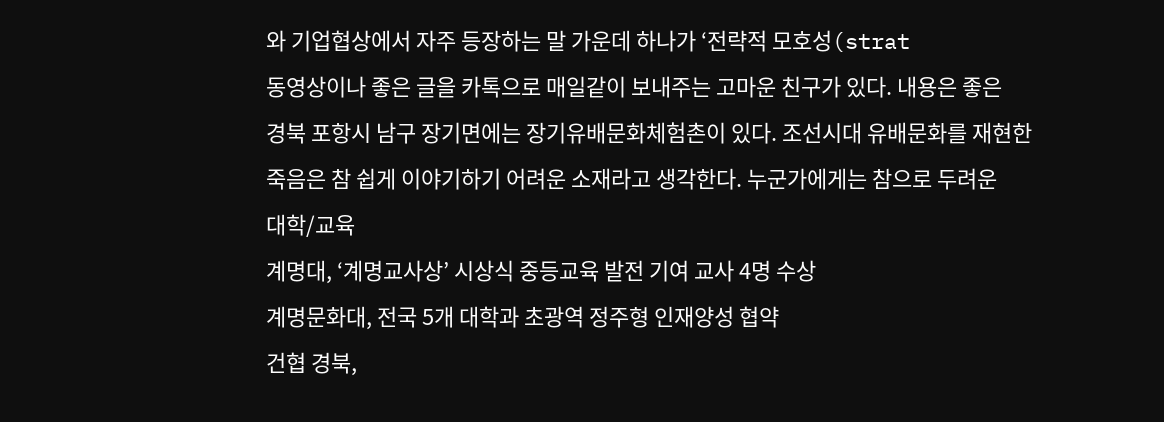와 기업협상에서 자주 등장하는 말 가운데 하나가 ‘전략적 모호성(strat
동영상이나 좋은 글을 카톡으로 매일같이 보내주는 고마운 친구가 있다. 내용은 좋은
경북 포항시 남구 장기면에는 장기유배문화체험촌이 있다. 조선시대 유배문화를 재현한
죽음은 참 쉽게 이야기하기 어려운 소재라고 생각한다. 누군가에게는 참으로 두려운
대학/교육
계명대, ‘계명교사상’ 시상식 중등교육 발전 기여 교사 4명 수상
계명문화대, 전국 5개 대학과 초광역 정주형 인재양성 협약
건협 경북,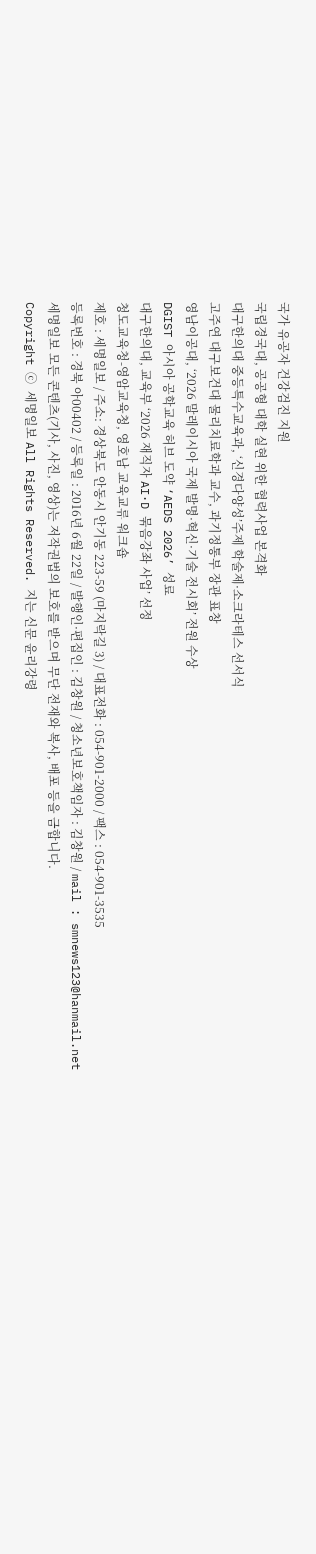국가 유공자 건강검진 지원
국립경국대, 공공형 대학 실현 위한 협력사업 본격화
대구한의대 중등특수교육과, ‘신경다양성’주제 학술제·소크라테스 선서식
고주연 대구보건대 물리치료학과 교수, 과기정통부 장관 표창
영남이공대, ‘2026 말레이시아 국제 발명·혁신·기술 전시회’ 전원 수상
DGIST 아시아 공학교육 허브 도약 ‘AEDS 2026’ 성료
대구한의대, 교육부 ‘2026 재직자 AI·D 묶음강좌 사업’ 선정
청도교육청-영암교육청, 영호남 교육교류 워크숍
제호 : 세명일보 / 주소: 경상북도 안동시 안기동 223-59 (마지락길 3) / 대표전화 : 054-901-2000 / 팩스 : 054-901-3535
등록번호 : 경북 아00402 / 등록일 : 2016년 6월 22일 / 발행인·편집인 : 김창원 / 청소년보호책임자 : 김창원 / mail : smnews123@hanmail.net
세명일보 모든 콘텐츠(기사, 사진, 영상)는 저작권법의 보호를 받으며 무단 전재와 복사, 배포 등을 금합니다.
Copyright ⓒ 세명일보 All Rights Reserved. 지는 신문 윤리강령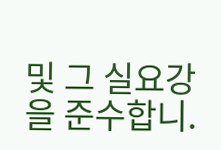및 그 실요강을 준수합니.